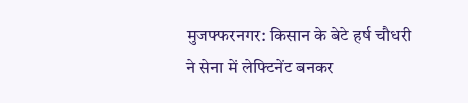मुजफ्फरनगर: किसान के बेटे हर्ष चौधरी ने सेना में लेफ्टिनेंट बनकर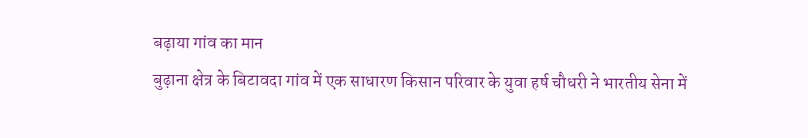बढ़ाया गांव का मान
बुढ़ाना क्षेत्र के बिटावदा गांव में एक साधारण किसान परिवार के युवा हर्ष चौधरी ने भारतीय सेना में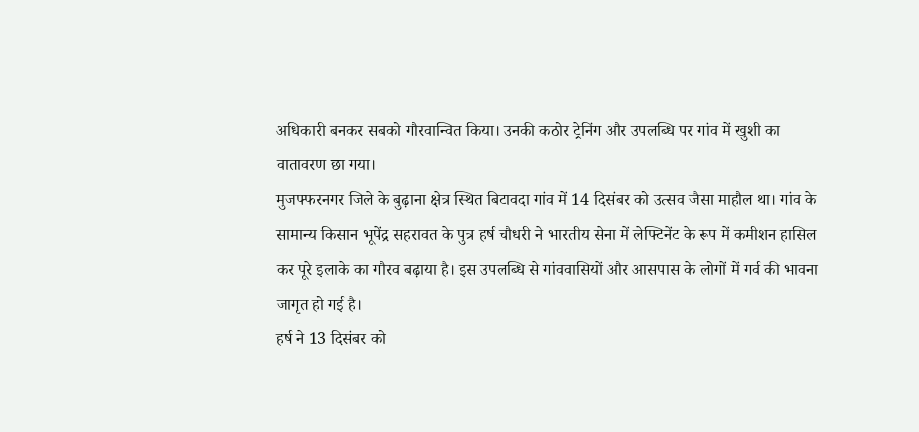अधिकारी बनकर सबको गौरवान्वित किया। उनकी कठोर ट्रेनिंग और उपलब्धि पर गांव में खुशी का वातावरण छा गया।
मुजफ्फरनगर जिले के बुढ़ाना क्षेत्र स्थित बिटावदा गांव में 14 दिसंबर को उत्सव जैसा माहौल था। गांव के सामान्य किसान भूपेंद्र सहरावत के पुत्र हर्ष चौधरी ने भारतीय सेना में लेफ्टिनेंट के रूप में कमीशन हासिल कर पूरे इलाके का गौरव बढ़ाया है। इस उपलब्धि से गांववासियों और आसपास के लोगों में गर्व की भावना जागृत हो गई है।
हर्ष ने 13 दिसंबर को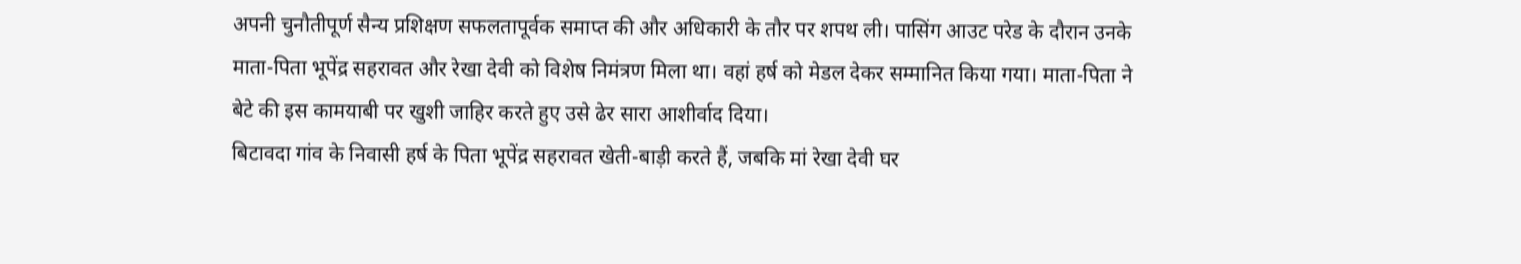अपनी चुनौतीपूर्ण सैन्य प्रशिक्षण सफलतापूर्वक समाप्त की और अधिकारी के तौर पर शपथ ली। पासिंग आउट परेड के दौरान उनके माता-पिता भूपेंद्र सहरावत और रेखा देवी को विशेष निमंत्रण मिला था। वहां हर्ष को मेडल देकर सम्मानित किया गया। माता-पिता ने बेटे की इस कामयाबी पर खुशी जाहिर करते हुए उसे ढेर सारा आशीर्वाद दिया।
बिटावदा गांव के निवासी हर्ष के पिता भूपेंद्र सहरावत खेती-बाड़ी करते हैं, जबकि मां रेखा देवी घर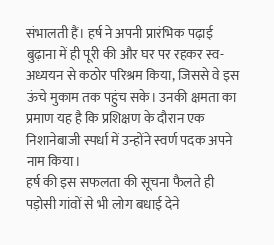संभालती हैं। हर्ष ने अपनी प्रारंभिक पढ़ाई बुढ़ाना में ही पूरी की और घर पर रहकर स्व-अध्ययन से कठोर परिश्रम किया, जिससे वे इस ऊंचे मुकाम तक पहुंच सके। उनकी क्षमता का प्रमाण यह है कि प्रशिक्षण के दौरान एक निशानेबाजी स्पर्धा में उन्होंने स्वर्ण पदक अपने नाम किया।
हर्ष की इस सफलता की सूचना फैलते ही पड़ोसी गांवों से भी लोग बधाई देने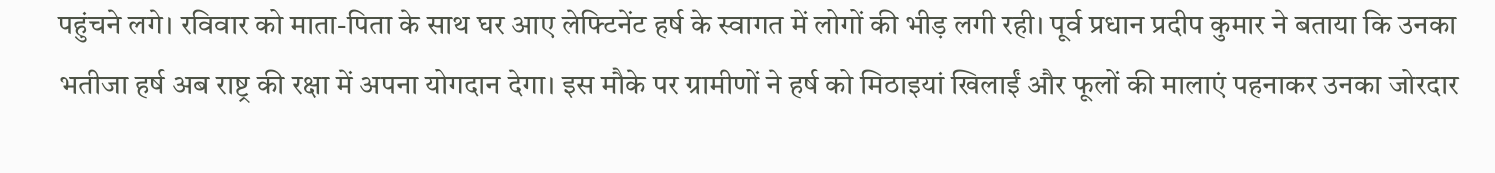पहुंचने लगे। रविवार को माता-पिता के साथ घर आए लेफ्टिनेंट हर्ष के स्वागत में लोगों की भीड़ लगी रही। पूर्व प्रधान प्रदीप कुमार ने बताया कि उनका भतीजा हर्ष अब राष्ट्र की रक्षा में अपना योगदान देगा। इस मौके पर ग्रामीणों ने हर्ष को मिठाइयां खिलाईं और फूलों की मालाएं पहनाकर उनका जोरदार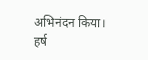अभिनंदन किया।
हर्ष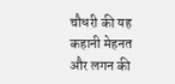चौधरी की यह कहानी मेहनत और लगन की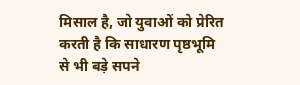मिसाल है, जो युवाओं को प्रेरित करती है कि साधारण पृष्ठभूमि से भी बड़े सपने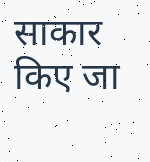साकार किए जा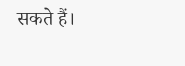सकते हैं।